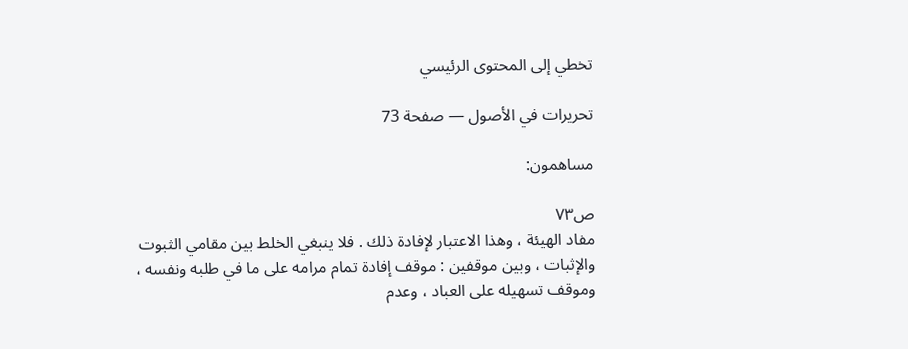تخطي إلى المحتوى الرئيسي

تحريرات في الأصول — صفحة 73

مساهمون:

ص٧٣
مفاد الهيئة ، وهذا الاعتبار لإفادة ذلك . فلا ينبغي الخلط بين مقامي الثبوت والإثبات ، وبين موقفين : موقف إفادة تمام مرامه على ما في طلبه ونفسه ، وموقف تسهيله على العباد ، وعدم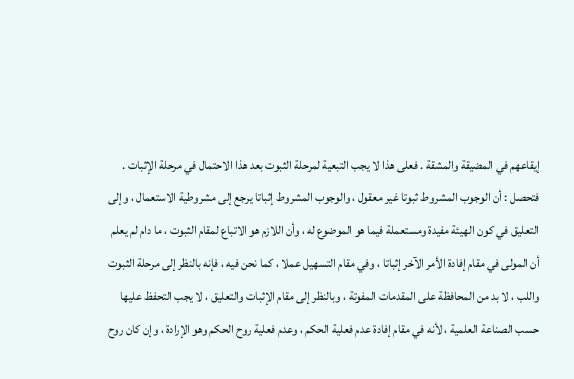إيقاعهم في المضيقة والمشقة . فعلى هذا لا يجب التبعية لمرحلة الثبوت بعد هذا الاحتمال في مرحلة الإثبات . فتحصل : أن الوجوب المشروط ثبوتا غير معقول ، والوجوب المشروط إثباتا يرجع إلى مشروطية الاستعمال ، وإلى التعليق في كون الهيئة مفيدة ومستعملة فيما هو الموضوع له ، وأن اللازم هو الاتباع لمقام الثبوت ، ما دام لم يعلم أن المولى في مقام إفادة الأمر الآخر إثباتا ، وفي مقام التسهيل عملا ، كما نحن فيه ، فإنه بالنظر إلى مرحلة الثبوت واللب ، لا بد من المحافظة على المقدمات المفوتة ، وبالنظر إلى مقام الإثبات والتعليق ، لا يجب التحفظ عليها حسب الصناعة العلمية ، لأنه في مقام إفادة عدم فعلية الحكم ، وعدم فعلية روح الحكم وهو الإرادة ، وإن كان روح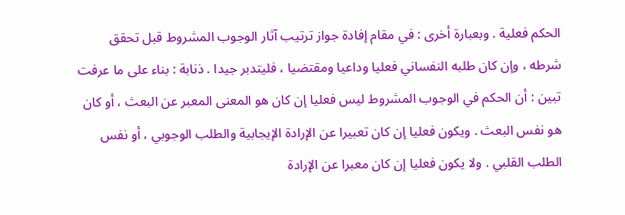الحكم فعلية . وبعبارة أخرى : في مقام إفادة جواز ترتيب آثار الوجوب المشروط قبل تحقق شرطه ، وإن كان طلبه النفساني فعليا وداعيا ومقتضيا ، فليتدبر جيدا . ذنابة : بناء على ما عرفت تبين : أن الحكم في الوجوب المشروط ليس فعليا إن كان هو المعنى المعبر عن البعث ، أو كان هو نفس البعث . ويكون فعليا إن كان تعبيرا عن الإرادة الإيجابية والطلب الوجوبي ، أو نفس الطلب القلبي . ولا يكون فعليا إن كان معبرا عن الإرادة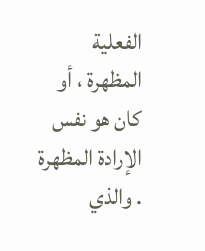الفعلية المظهرة ، أو كان هو نفس الإرادة المظهرة . والذي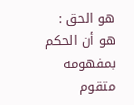هو الحق : هو أن الحكم بمفهومه متقوم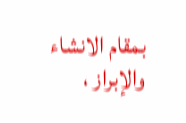بمقام الانشاء والإبراز ،